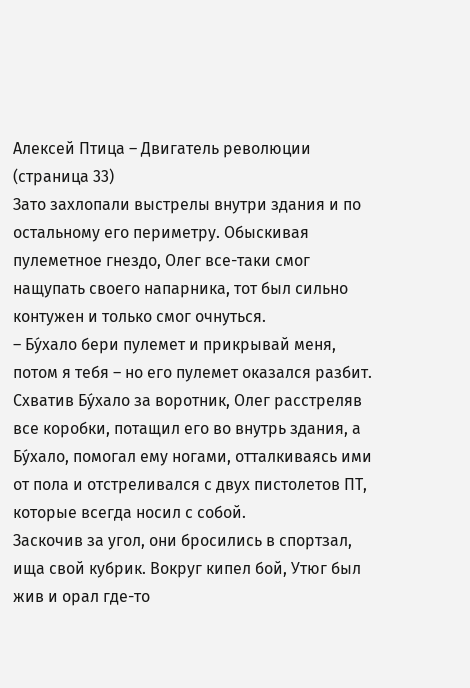Алексей Птица – Двигатель революции (страница 33)
Зато захлопали выстрелы внутри здания и по остальному его периметру. Обыскивая пулеметное гнездо, Олег все-таки смог нащупать своего напарника, тот был сильно контужен и только смог очнуться.
– Бу́хало бери пулемет и прикрывай меня, потом я тебя – но его пулемет оказался разбит.
Схватив Бу́хало за воротник, Олег расстреляв все коробки, потащил его во внутрь здания, а Бу́хало, помогал ему ногами, отталкиваясь ими от пола и отстреливался с двух пистолетов ПТ, которые всегда носил с собой.
Заскочив за угол, они бросились в спортзал, ища свой кубрик. Вокруг кипел бой, Утюг был жив и орал где-то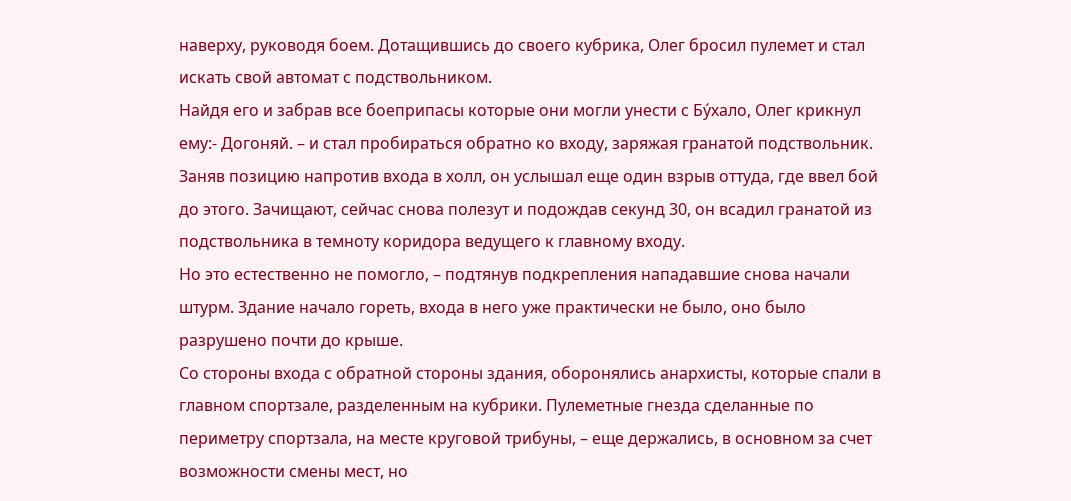наверху, руководя боем. Дотащившись до своего кубрика, Олег бросил пулемет и стал искать свой автомат с подствольником.
Найдя его и забрав все боеприпасы которые они могли унести с Бу́хало, Олег крикнул ему:- Догоняй. – и стал пробираться обратно ко входу, заряжая гранатой подствольник.
Заняв позицию напротив входа в холл, он услышал еще один взрыв оттуда, где ввел бой до этого. Зачищают, сейчас снова полезут и подождав секунд 30, он всадил гранатой из подствольника в темноту коридора ведущего к главному входу.
Но это естественно не помогло, – подтянув подкрепления нападавшие снова начали штурм. Здание начало гореть, входа в него уже практически не было, оно было разрушено почти до крыше.
Со стороны входа с обратной стороны здания, оборонялись анархисты, которые спали в главном спортзале, разделенным на кубрики. Пулеметные гнезда сделанные по периметру спортзала, на месте круговой трибуны, – еще держались, в основном за счет возможности смены мест, но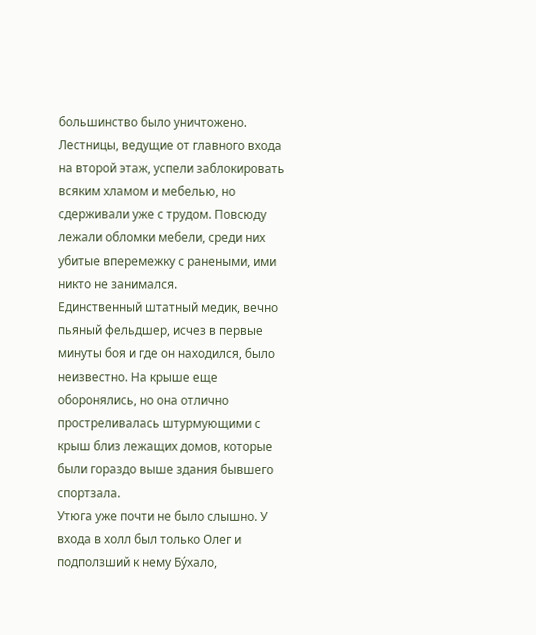большинство было уничтожено.
Лестницы, ведущие от главного входа на второй этаж, успели заблокировать всяким хламом и мебелью, но сдерживали уже с трудом. Повсюду лежали обломки мебели, среди них убитые вперемежку с ранеными, ими никто не занимался.
Единственный штатный медик, вечно пьяный фельдшер, исчез в первые минуты боя и где он находился, было неизвестно. На крыше еще оборонялись, но она отлично простреливалась штурмующими с крыш близ лежащих домов, которые были гораздо выше здания бывшего спортзала.
Утюга уже почти не было слышно. У входа в холл был только Олег и подползший к нему Бу́хало,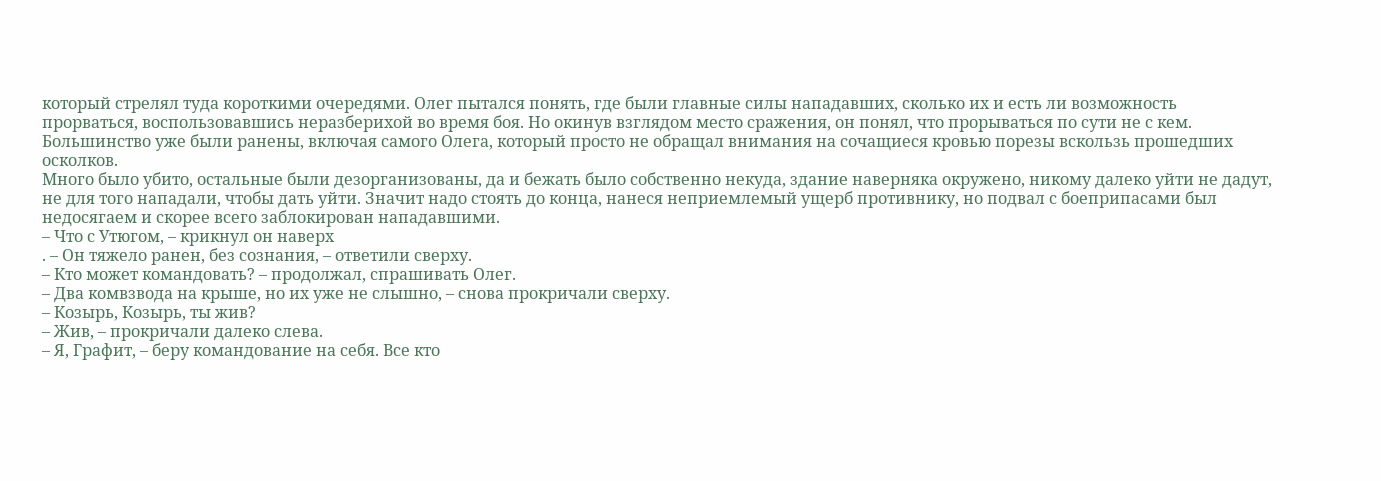который стрелял туда короткими очередями. Олег пытался понять, где были главные силы нападавших, сколько их и есть ли возможность прорваться, воспользовавшись неразберихой во время боя. Но окинув взглядом место сражения, он понял, что прорываться по сути не с кем. Большинство уже были ранены, включая самого Олега, который просто не обращал внимания на сочащиеся кровью порезы вскользь прошедших осколков.
Много было убито, остальные были дезорганизованы, да и бежать было собственно некуда, здание наверняка окружено, никому далеко уйти не дадут, не для того нападали, чтобы дать уйти. Значит надо стоять до конца, нанеся неприемлемый ущерб противнику, но подвал с боеприпасами был недосягаем и скорее всего заблокирован нападавшими.
– Что с Утюгом, – крикнул он наверх
. – Он тяжело ранен, без сознания, – ответили сверху.
– Кто может командовать? – продолжал, спрашивать Олег.
– Два комвзвода на крыше, но их уже не слышно, – снова прокричали сверху.
– Козырь, Козырь, ты жив?
– Жив, – прокричали далеко слева.
– Я, Графит, – беру командование на себя. Все кто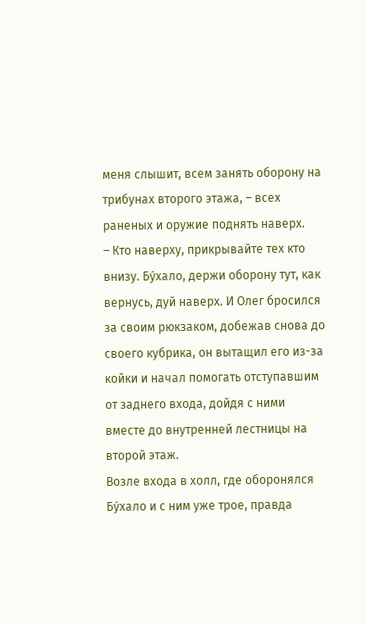меня слышит, всем занять оборону на трибунах второго этажа, – всех раненых и оружие поднять наверх.
– Кто наверху, прикрывайте тех кто внизу. Бу́хало, держи оборону тут, как вернусь, дуй наверх. И Олег бросился за своим рюкзаком, добежав снова до своего кубрика, он вытащил его из-за койки и начал помогать отступавшим от заднего входа, дойдя с ними вместе до внутренней лестницы на второй этаж.
Возле входа в холл, где оборонялся Бу́хало и с ним уже трое, правда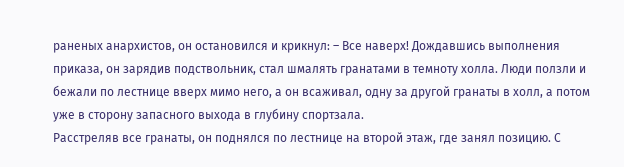раненых анархистов, он остановился и крикнул: – Все наверх! Дождавшись выполнения приказа, он зарядив подствольник, стал шмалять гранатами в темноту холла. Люди ползли и бежали по лестнице вверх мимо него, а он всаживал, одну за другой гранаты в холл, а потом уже в сторону запасного выхода в глубину спортзала.
Расстреляв все гранаты, он поднялся по лестнице на второй этаж, где занял позицию. С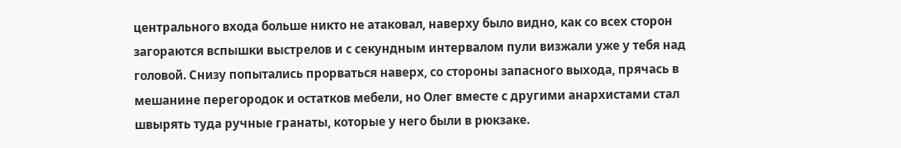центрального входа больше никто не атаковал, наверху было видно, как со всех сторон загораются вспышки выстрелов и с секундным интервалом пули визжали уже у тебя над головой. Снизу попытались прорваться наверх, со стороны запасного выхода, прячась в мешанине перегородок и остатков мебели, но Олег вместе с другими анархистами стал швырять туда ручные гранаты, которые у него были в рюкзаке.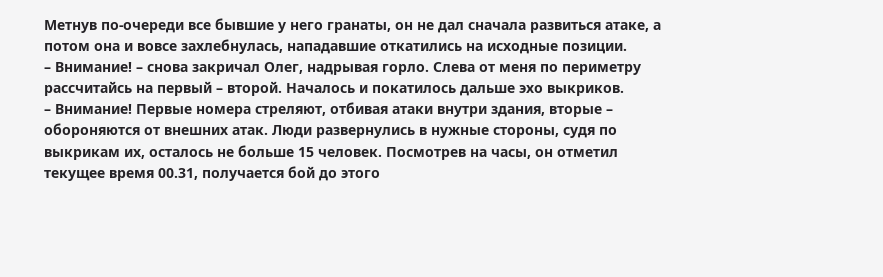Метнув по-очереди все бывшие у него гранаты, он не дал сначала развиться атаке, а потом она и вовсе захлебнулась, нападавшие откатились на исходные позиции.
– Внимание! – снова закричал Олег, надрывая горло. Слева от меня по периметру рассчитайсь на первый – второй. Началось и покатилось дальше эхо выкриков.
– Внимание! Первые номера стреляют, отбивая атаки внутри здания, вторые – обороняются от внешних атак. Люди развернулись в нужные стороны, судя по выкрикам их, осталось не больше 15 человек. Посмотрев на часы, он отметил текущее время 00.31, получается бой до этого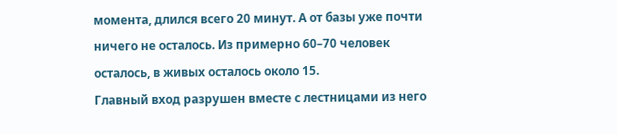момента, длился всего 20 минут. А от базы уже почти ничего не осталось. Из примерно 60–70 человек осталось, в живых осталось около 15.
Главный вход разрушен вместе с лестницами из него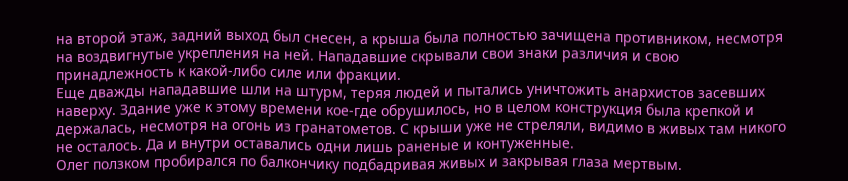на второй этаж, задний выход был снесен, а крыша была полностью зачищена противником, несмотря на воздвигнутые укрепления на ней. Нападавшие скрывали свои знаки различия и свою принадлежность к какой-либо силе или фракции.
Еще дважды нападавшие шли на штурм, теряя людей и пытались уничтожить анархистов засевших наверху. Здание уже к этому времени кое-где обрушилось, но в целом конструкция была крепкой и держалась, несмотря на огонь из гранатометов. С крыши уже не стреляли, видимо в живых там никого не осталось. Да и внутри оставались одни лишь раненые и контуженные.
Олег ползком пробирался по балкончику подбадривая живых и закрывая глаза мертвым.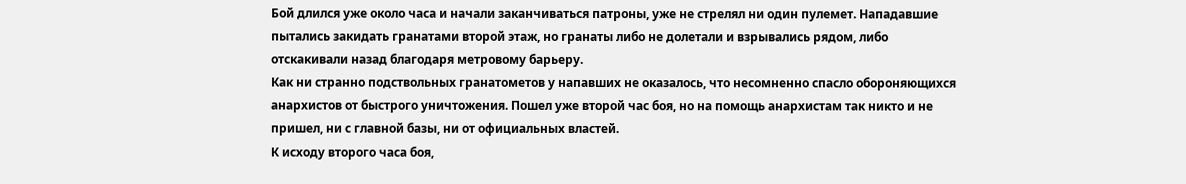Бой длился уже около часа и начали заканчиваться патроны, уже не стрелял ни один пулемет. Нападавшие пытались закидать гранатами второй этаж, но гранаты либо не долетали и взрывались рядом, либо отскакивали назад благодаря метровому барьеру.
Как ни странно подствольных гранатометов у напавших не оказалось, что несомненно спасло обороняющихся анархистов от быстрого уничтожения. Пошел уже второй час боя, но на помощь анархистам так никто и не пришел, ни с главной базы, ни от официальных властей.
К исходу второго часа боя,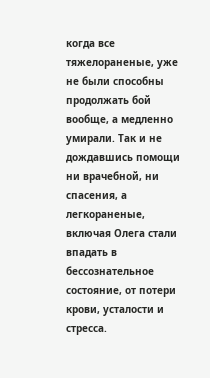когда все тяжелораненые, уже не были способны продолжать бой вообще, а медленно умирали. Так и не дождавшись помощи ни врачебной, ни спасения, а легкораненые, включая Олега стали впадать в бессознательное состояние, от потери крови, усталости и стресса.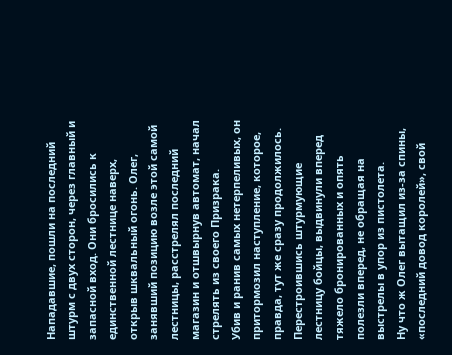Нападавшие, пошли на последний штурм с двух сторон, через главный и запасной вход. Они бросились к единственной лестнице наверх, открыв шквальный огонь. Олег, занявший позицию возле этой самой лестницы, расстрелял последний магазин и отшвырнув автомат, начал стрелять из своего Призрака.
Убив и ранив самых нетерпеливых, он притормозил наступление, которое, правда, тут же сразу продолжилось. Перестроившись штурмующие лестницу бойцы, выдвинули вперед тяжело бронированных и опять полезли вперед, не обращая на выстрелы в упор из пистолета.
Ну что ж Олег вытащил из-за спины, «последний довод королей», свой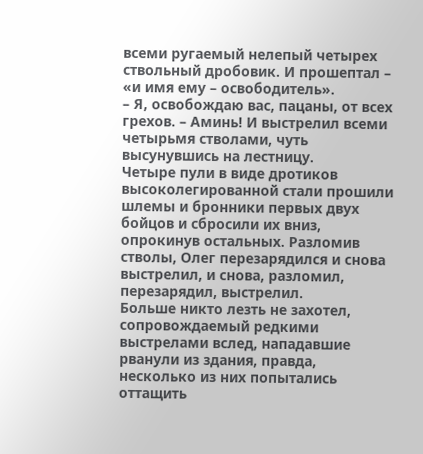всеми ругаемый нелепый четырех ствольный дробовик. И прошептал – «и имя ему – освободитель».
– Я, освобождаю вас, пацаны, от всех грехов. – Аминь! И выстрелил всеми четырьмя стволами, чуть высунувшись на лестницу.
Четыре пули в виде дротиков высоколегированной стали прошили шлемы и бронники первых двух бойцов и сбросили их вниз, опрокинув остальных. Разломив стволы, Олег перезарядился и снова выстрелил, и снова, разломил, перезарядил, выстрелил.
Больше никто лезть не захотел, сопровождаемый редкими выстрелами вслед, нападавшие рванули из здания, правда, несколько из них попытались оттащить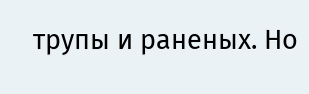трупы и раненых. Но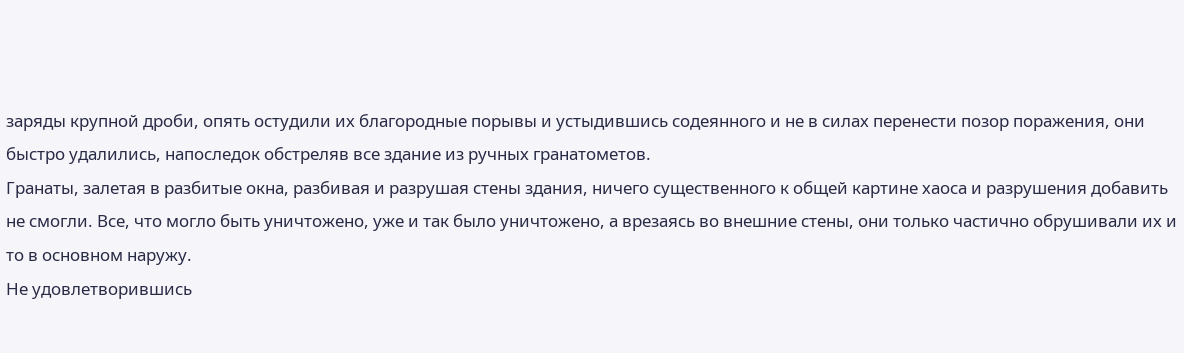заряды крупной дроби, опять остудили их благородные порывы и устыдившись содеянного и не в силах перенести позор поражения, они быстро удалились, напоследок обстреляв все здание из ручных гранатометов.
Гранаты, залетая в разбитые окна, разбивая и разрушая стены здания, ничего существенного к общей картине хаоса и разрушения добавить не смогли. Все, что могло быть уничтожено, уже и так было уничтожено, а врезаясь во внешние стены, они только частично обрушивали их и то в основном наружу.
Не удовлетворившись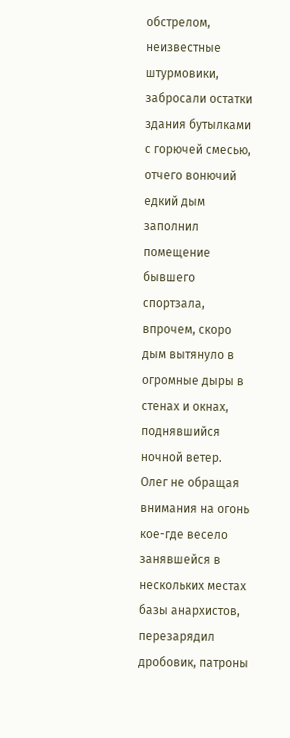обстрелом, неизвестные штурмовики, забросали остатки здания бутылками с горючей смесью, отчего вонючий едкий дым заполнил помещение бывшего спортзала, впрочем, скоро дым вытянуло в огромные дыры в стенах и окнах, поднявшийся ночной ветер.
Олег не обращая внимания на огонь кое-где весело занявшейся в нескольких местах базы анархистов, перезарядил дробовик, патроны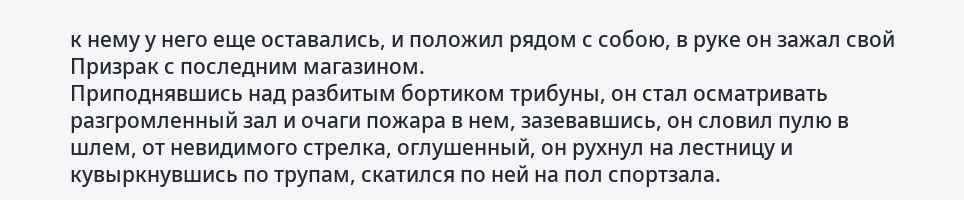к нему у него еще оставались, и положил рядом с собою, в руке он зажал свой Призрак с последним магазином.
Приподнявшись над разбитым бортиком трибуны, он стал осматривать разгромленный зал и очаги пожара в нем, зазевавшись, он словил пулю в шлем, от невидимого стрелка, оглушенный, он рухнул на лестницу и кувыркнувшись по трупам, скатился по ней на пол спортзала.